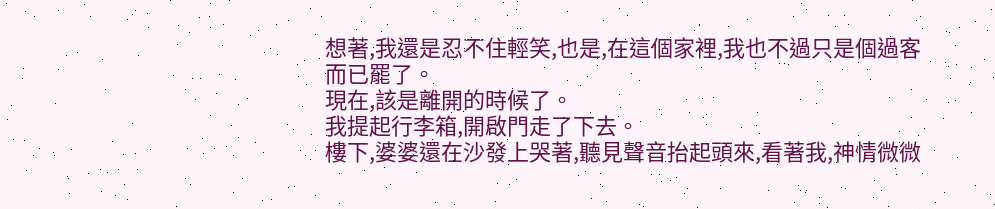想著,我還是忍不住輕笑,也是,在這個家裡,我也不過只是個過客而已罷了。
現在,該是離開的時候了。
我提起行李箱,開啟門走了下去。
樓下,婆婆還在沙發上哭著,聽見聲音抬起頭來,看著我,神情微微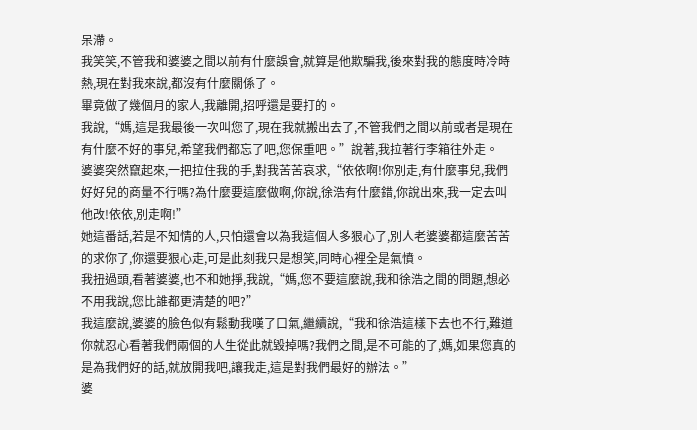呆滯。
我笑笑,不管我和婆婆之間以前有什麼誤會,就算是他欺騙我,後來對我的態度時冷時熱,現在對我來說,都沒有什麼關係了。
畢竟做了幾個月的家人,我離開,招呼還是要打的。
我說,“媽,這是我最後一次叫您了,現在我就搬出去了,不管我們之間以前或者是現在有什麼不好的事兒,希望我們都忘了吧,您保重吧。”說著,我拉著行李箱往外走。
婆婆突然竄起來,一把拉住我的手,對我苦苦哀求,“依依啊!你別走,有什麼事兒,我們好好兒的商量不行嗎?為什麼要這麼做啊,你說,徐浩有什麼錯,你說出來,我一定去叫他改!依依,別走啊!”
她這番話,若是不知情的人,只怕還會以為我這個人多狠心了,別人老婆婆都這麼苦苦的求你了,你還要狠心走,可是此刻我只是想笑,同時心裡全是氣憤。
我扭過頭,看著婆婆,也不和她掙,我說,“媽,您不要這麼說,我和徐浩之間的問題,想必不用我說,您比誰都更清楚的吧?”
我這麼說,婆婆的臉色似有鬆動我嘆了口氣,繼續說,“我和徐浩這樣下去也不行,難道你就忍心看著我們兩個的人生從此就毀掉嗎?我們之間,是不可能的了,媽,如果您真的是為我們好的話,就放開我吧,讓我走,這是對我們最好的辦法。”
婆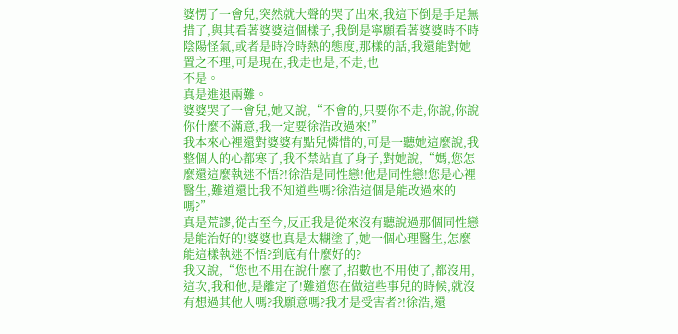婆愣了一會兒,突然就大聲的哭了出來,我這下倒是手足無措了,與其看著婆婆這個樣子,我倒是寧願看著婆婆時不時陰陽怪氣,或者是時冷時熱的態度,那樣的話,我還能對她置之不理,可是現在,我走也是,不走,也
不是。
真是進退兩難。
婆婆哭了一會兒,她又說,“不會的,只要你不走,你說,你說你什麼不滿意,我一定要徐浩改過來!”
我本來心裡還對婆婆有點兒憐惜的,可是一聽她這麼說,我整個人的心都寒了,我不禁站直了身子,對她說,“媽,您怎麼還這麼執迷不悟?!徐浩是同性戀!他是同性戀!您是心裡醫生,難道還比我不知道些嗎?徐浩這個是能改過來的嗎?”
真是荒謬,從古至今,反正我是從來沒有聽說過那個同性戀是能治好的!婆婆也真是太糊塗了,她一個心理醫生,怎麼能這樣執迷不悟?到底有什麼好的?
我又說,“您也不用在說什麼了,招數也不用使了,都沒用,這次,我和他,是離定了!難道您在做這些事兒的時候,就沒有想過其他人嗎?我願意嗎?我才是受害者?!徐浩,還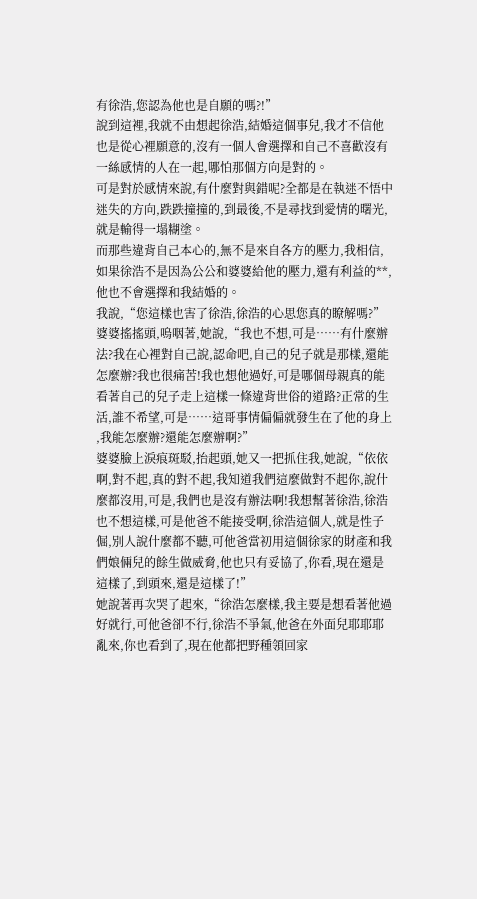有徐浩,您認為他也是自願的嗎?!”
說到這裡,我就不由想起徐浩,結婚這個事兒,我才不信他也是從心裡願意的,沒有一個人會選擇和自己不喜歡沒有一絲感情的人在一起,哪怕那個方向是對的。
可是對於感情來說,有什麼對與錯呢?全都是在執迷不悟中迷失的方向,跌跌撞撞的,到最後,不是尋找到愛情的曙光,就是輸得一塌糊塗。
而那些違背自己本心的,無不是來自各方的壓力,我相信,如果徐浩不是因為公公和婆婆給他的壓力,還有利益的**,他也不會選擇和我結婚的。
我說,“您這樣也害了徐浩,徐浩的心思您真的瞭解嗎?”
婆婆搖搖頭,嗚咽著,她說,“我也不想,可是……有什麼辦法?我在心裡對自己說,認命吧,自己的兒子就是那樣,還能怎麼辦?我也很痛苦!我也想他過好,可是哪個母親真的能看著自己的兒子走上這樣一條違背世俗的道路?正常的生活,誰不希望,可是……這哥事情偏偏就發生在了他的身上
,我能怎麼辦?還能怎麼辦啊?”
婆婆臉上淚痕斑駁,抬起頭,她又一把抓住我,她說,“依依啊,對不起,真的對不起,我知道我們這麼做對不起你,說什麼都沒用,可是,我們也是沒有辦法啊!我想幫著徐浩,徐浩也不想這樣,可是他爸不能接受啊,徐浩這個人,就是性子倔,別人說什麼都不聽,可他爸當初用這個徐家的財產和我們娘倆兒的餘生做威脅,他也只有妥協了,你看,現在還是這樣了,到頭來,還是這樣了!”
她說著再次哭了起來,“徐浩怎麼樣,我主要是想看著他過好就行,可他爸卻不行,徐浩不爭氣,他爸在外面兒耶耶耶亂來,你也看到了,現在他都把野種領回家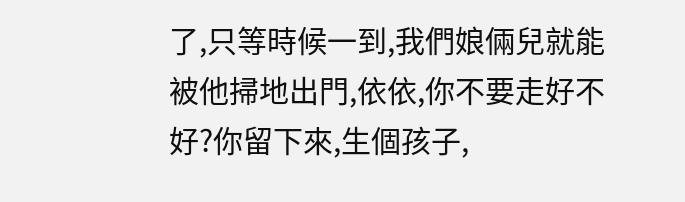了,只等時候一到,我們娘倆兒就能被他掃地出門,依依,你不要走好不好?你留下來,生個孩子,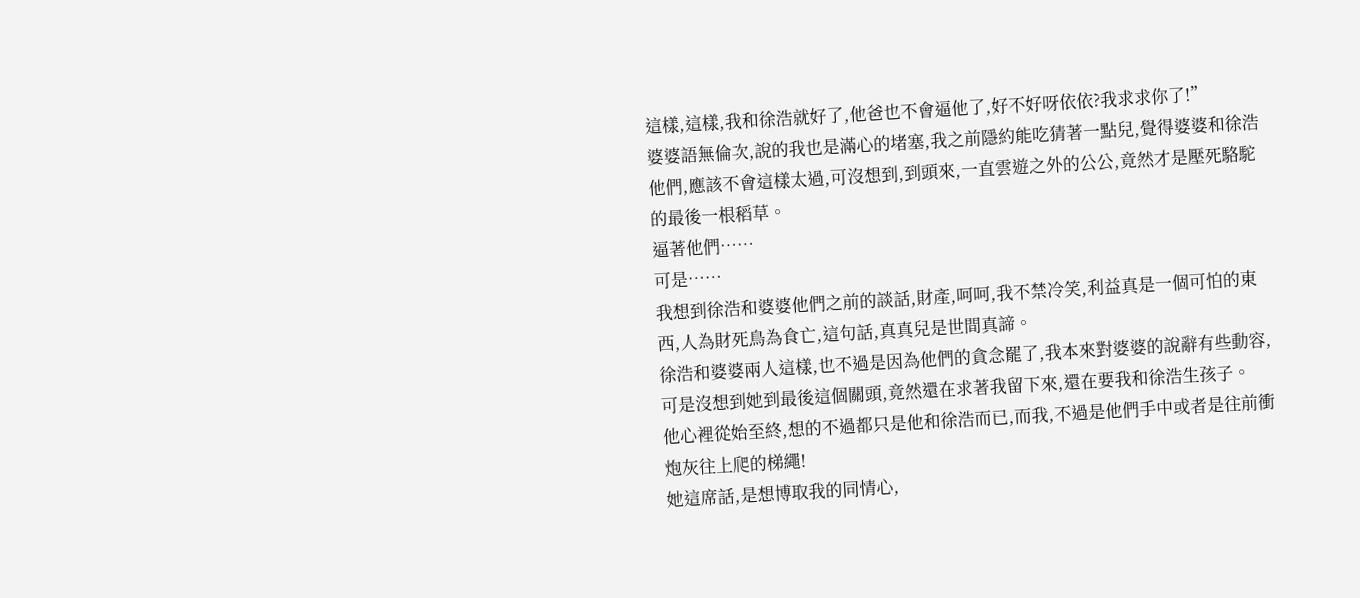這樣,這樣,我和徐浩就好了,他爸也不會逼他了,好不好呀依依?我求求你了!”
婆婆語無倫次,說的我也是滿心的堵塞,我之前隱約能吃猜著一點兒,覺得婆婆和徐浩他們,應該不會這樣太過,可沒想到,到頭來,一直雲遊之外的公公,竟然才是壓死駱駝的最後一根稻草。
逼著他們……
可是……
我想到徐浩和婆婆他們之前的談話,財產,呵呵,我不禁冷笑,利益真是一個可怕的東西,人為財死鳥為食亡,這句話,真真兒是世間真諦。
徐浩和婆婆兩人這樣,也不過是因為他們的貪念罷了,我本來對婆婆的說辭有些動容,可是沒想到她到最後這個關頭,竟然還在求著我留下來,還在要我和徐浩生孩子。
他心裡從始至終,想的不過都只是他和徐浩而已,而我,不過是他們手中或者是往前衝炮灰往上爬的梯繩!
她這席話,是想博取我的同情心,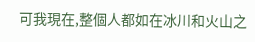可我現在,整個人都如在冰川和火山之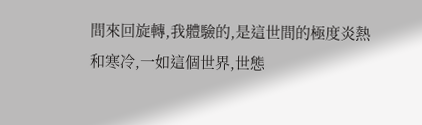間來回旋轉,我體驗的,是這世間的極度炎熱和寒冷,一如這個世界,世態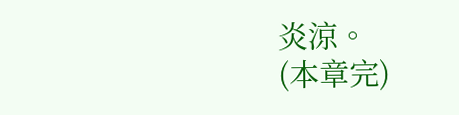炎涼。
(本章完)